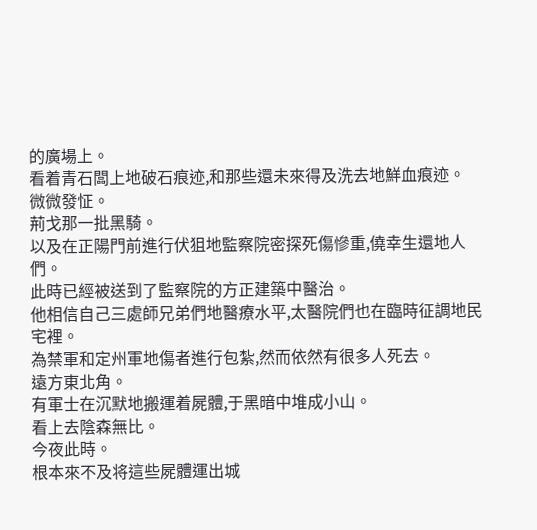的廣場上。
看着青石闆上地破石痕迹,和那些還未來得及洗去地鮮血痕迹。
微微發怔。
荊戈那一批黑騎。
以及在正陽門前進行伏狙地監察院密探死傷慘重,僥幸生還地人們。
此時已經被送到了監察院的方正建築中醫治。
他相信自己三處師兄弟們地醫療水平,太醫院們也在臨時征調地民宅裡。
為禁軍和定州軍地傷者進行包紮,然而依然有很多人死去。
遠方東北角。
有軍士在沉默地搬運着屍體,于黑暗中堆成小山。
看上去陰森無比。
今夜此時。
根本來不及将這些屍體運出城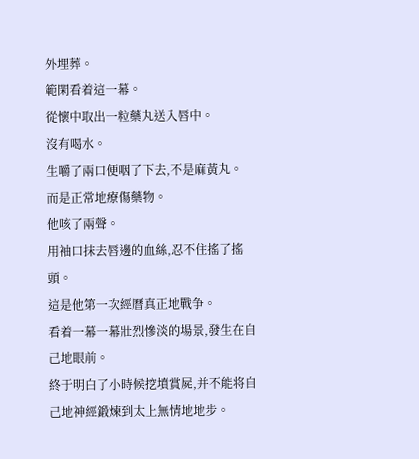外埋葬。
範閑看着這一幕。
從懷中取出一粒藥丸送入唇中。
沒有喝水。
生嚼了兩口便咽了下去,不是麻黃丸。
而是正常地療傷藥物。
他咳了兩聲。
用袖口抹去唇邊的血絲,忍不住搖了搖頭。
這是他第一次經曆真正地戰争。
看着一幕一幕壯烈慘淡的場景,發生在自己地眼前。
終于明白了小時候挖墳賞屍,并不能将自己地神經鍛煉到太上無情地地步。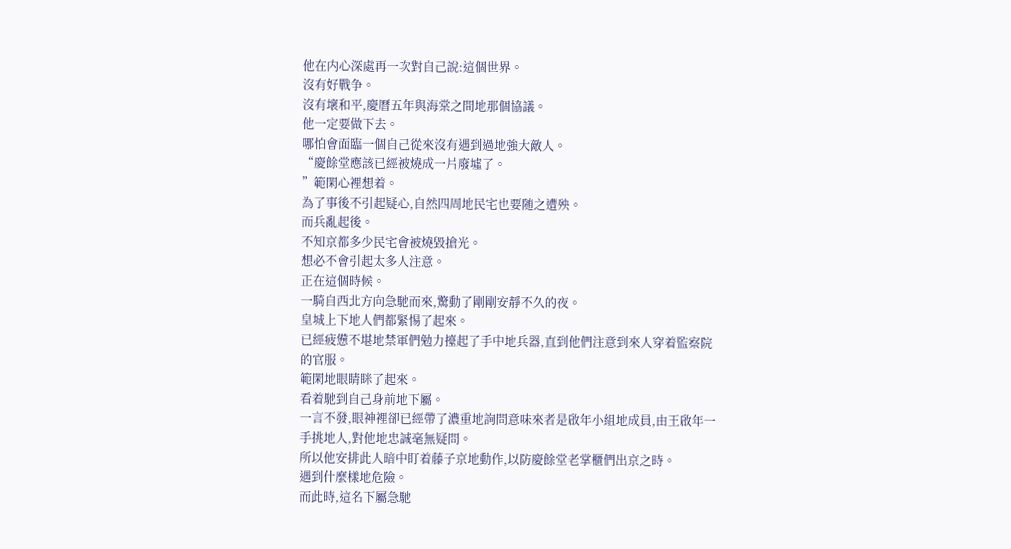他在内心深處再一次對自己說:這個世界。
沒有好戰争。
沒有壞和平,慶曆五年與海棠之間地那個協議。
他一定要做下去。
哪怕會面臨一個自己從來沒有遇到過地強大敵人。
“慶餘堂應該已經被燒成一片廢墟了。
”範閑心裡想着。
為了事後不引起疑心,自然四周地民宅也要随之遭殃。
而兵亂起後。
不知京都多少民宅會被燒毀搶光。
想必不會引起太多人注意。
正在這個時候。
一騎自西北方向急馳而來,驚動了剛剛安靜不久的夜。
皇城上下地人們都緊惕了起來。
已經疲憊不堪地禁軍們勉力擡起了手中地兵器,直到他們注意到來人穿着監察院的官服。
範閑地眼睛眯了起來。
看着馳到自己身前地下屬。
一言不發,眼神裡卻已經帶了濃重地詢問意味來者是啟年小組地成員,由王啟年一手挑地人,對他地忠誠毫無疑問。
所以他安排此人暗中盯着藤子京地動作,以防慶餘堂老掌櫃們出京之時。
遇到什麼樣地危險。
而此時,這名下屬急馳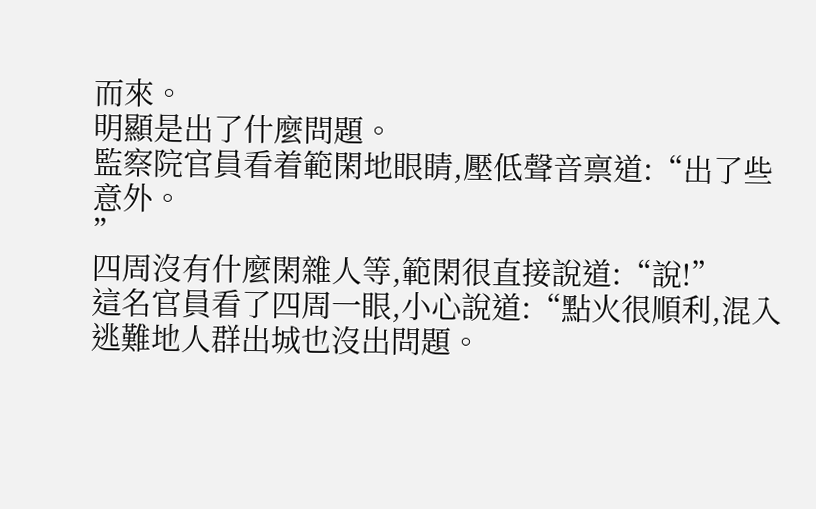而來。
明顯是出了什麼問題。
監察院官員看着範閑地眼睛,壓低聲音禀道:“出了些意外。
”
四周沒有什麼閑雜人等,範閑很直接說道:“說!”
這名官員看了四周一眼,小心說道:“點火很順利,混入逃難地人群出城也沒出問題。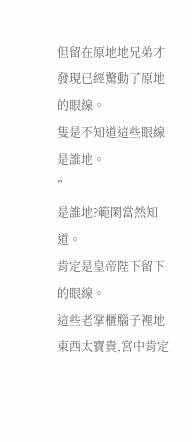但留在原地地兄弟才發現已經驚動了原地的眼線。
隻是不知道這些眼線是誰地。
”
是誰地?範閑當然知道。
肯定是皇帝陛下留下的眼線。
這些老掌櫃腦子裡地東西太寶貴,宮中肯定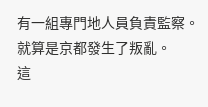有一組專門地人員負責監察。
就算是京都發生了叛亂。
這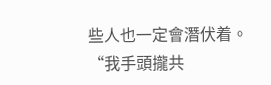些人也一定會潛伏着。
“我手頭攏共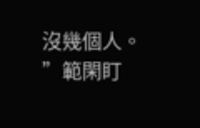沒幾個人。
”範閑盯